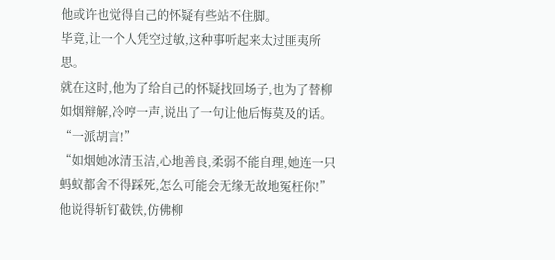他或许也觉得自己的怀疑有些站不住脚。
毕竟,让一个人凭空过敏,这种事听起来太过匪夷所思。
就在这时,他为了给自己的怀疑找回场子,也为了替柳如烟辩解,冷哼一声,说出了一句让他后悔莫及的话。
“一派胡言!”
“如烟她冰清玉洁,心地善良,柔弱不能自理,她连一只蚂蚁都舍不得踩死,怎么可能会无缘无故地冤枉你!”
他说得斩钉截铁,仿佛柳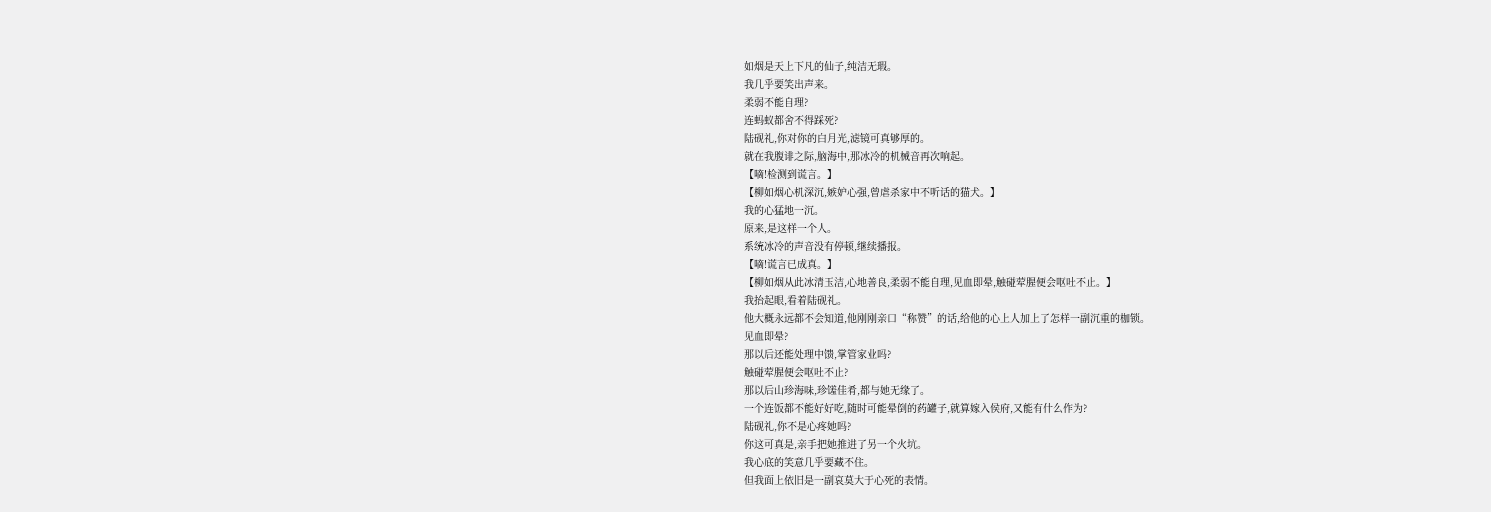如烟是天上下凡的仙子,纯洁无瑕。
我几乎要笑出声来。
柔弱不能自理?
连蚂蚁都舍不得踩死?
陆砚礼,你对你的白月光,滤镜可真够厚的。
就在我腹诽之际,脑海中,那冰冷的机械音再次响起。
【嘀!检测到谎言。】
【柳如烟心机深沉,嫉妒心强,曾虐杀家中不听话的猫犬。】
我的心猛地一沉。
原来,是这样一个人。
系统冰冷的声音没有停顿,继续播报。
【嘀!谎言已成真。】
【柳如烟从此冰清玉洁,心地善良,柔弱不能自理,见血即晕,触碰荤腥便会呕吐不止。】
我抬起眼,看着陆砚礼。
他大概永远都不会知道,他刚刚亲口“称赞”的话,给他的心上人加上了怎样一副沉重的枷锁。
见血即晕?
那以后还能处理中馈,掌管家业吗?
触碰荤腥便会呕吐不止?
那以后山珍海味,珍馐佳肴,都与她无缘了。
一个连饭都不能好好吃,随时可能晕倒的药罐子,就算嫁入侯府,又能有什么作为?
陆砚礼,你不是心疼她吗?
你这可真是,亲手把她推进了另一个火坑。
我心底的笑意几乎要藏不住。
但我面上依旧是一副哀莫大于心死的表情。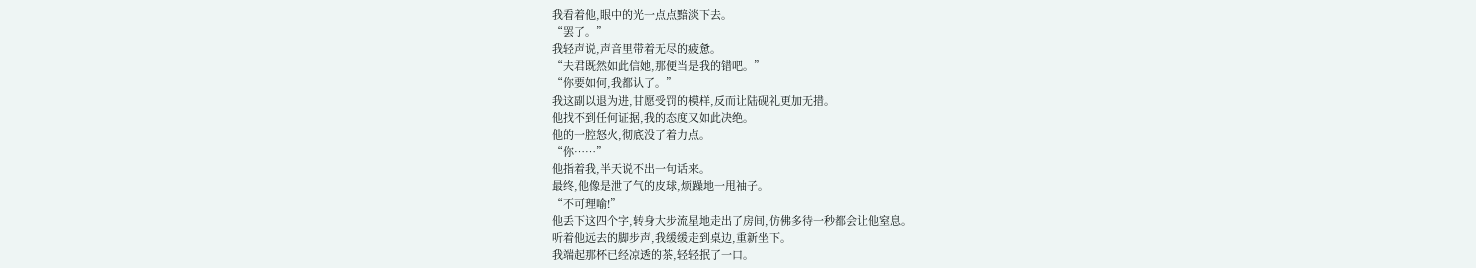我看着他,眼中的光一点点黯淡下去。
“罢了。”
我轻声说,声音里带着无尽的疲惫。
“夫君既然如此信她,那便当是我的错吧。”
“你要如何,我都认了。”
我这副以退为进,甘愿受罚的模样,反而让陆砚礼更加无措。
他找不到任何证据,我的态度又如此决绝。
他的一腔怒火,彻底没了着力点。
“你……”
他指着我,半天说不出一句话来。
最终,他像是泄了气的皮球,烦躁地一甩袖子。
“不可理喻!”
他丢下这四个字,转身大步流星地走出了房间,仿佛多待一秒都会让他窒息。
听着他远去的脚步声,我缓缓走到桌边,重新坐下。
我端起那杯已经凉透的茶,轻轻抿了一口。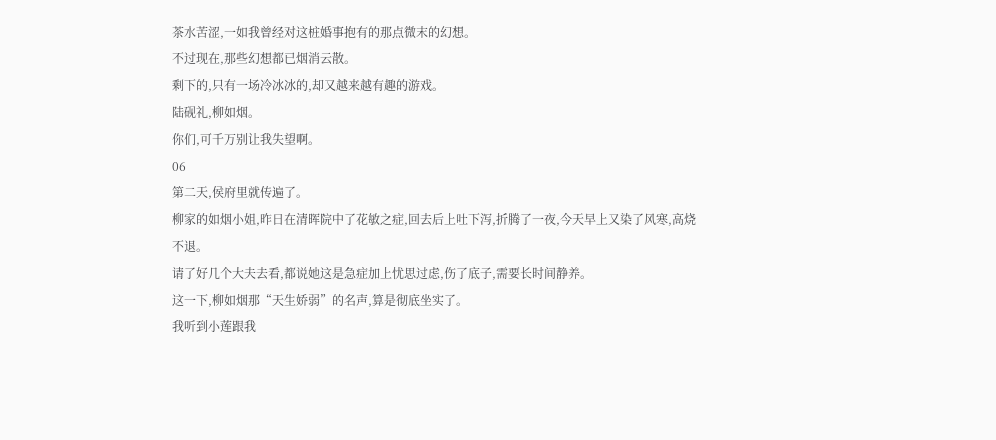茶水苦涩,一如我曾经对这桩婚事抱有的那点微末的幻想。
不过现在,那些幻想都已烟消云散。
剩下的,只有一场冷冰冰的,却又越来越有趣的游戏。
陆砚礼,柳如烟。
你们,可千万别让我失望啊。
06
第二天,侯府里就传遍了。
柳家的如烟小姐,昨日在清晖院中了花敏之症,回去后上吐下泻,折腾了一夜,今天早上又染了风寒,高烧不退。
请了好几个大夫去看,都说她这是急症加上忧思过虑,伤了底子,需要长时间静养。
这一下,柳如烟那“天生娇弱”的名声,算是彻底坐实了。
我听到小莲跟我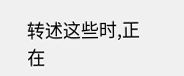转述这些时,正在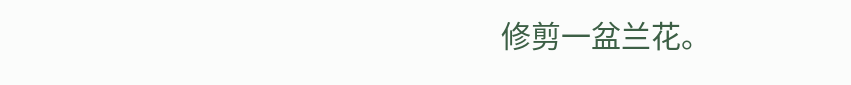修剪一盆兰花。